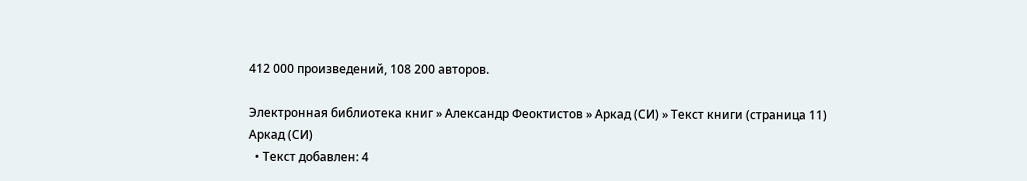412 000 произведений, 108 200 авторов.

Электронная библиотека книг » Александр Феоктистов » Аркад (СИ) » Текст книги (страница 11)
Аркад (СИ)
  • Текст добавлен: 4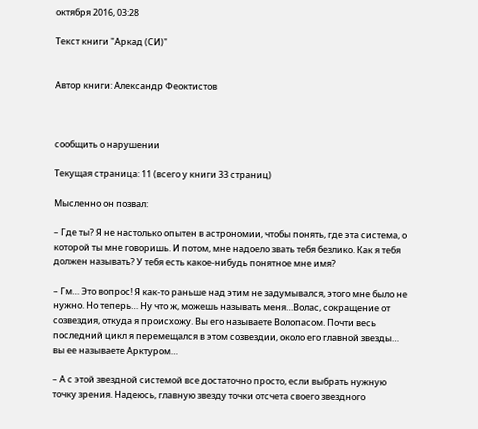октября 2016, 03:28

Текст книги "Аркад (СИ)"


Автор книги: Александр Феоктистов



сообщить о нарушении

Текущая страница: 11 (всего у книги 33 страниц)

Мысленно он позвал:

– Где ты? Я не настолько опытен в астрономии, чтобы понять, где эта система, о которой ты мне говоришь. И потом, мне надоело звать тебя безлико. Как я тебя должен называть? У тебя есть какое-нибудь понятное мне имя?

– Гм… Это вопрос! Я как-то раньше над этим не задумывался, этого мне было не нужно. Но теперь… Ну что ж, можешь называть меня…Волас, сокращение от созвездия, откуда я происхожу. Вы его называете Волопасом. Почти весь последний цикл я перемещался в этом созвездии, около его главной звезды… вы ее называете Арктуром…

– А с этой звездной системой все достаточно просто, если выбрать нужную точку зрения. Надеюсь, главную звезду точки отсчета своего звездного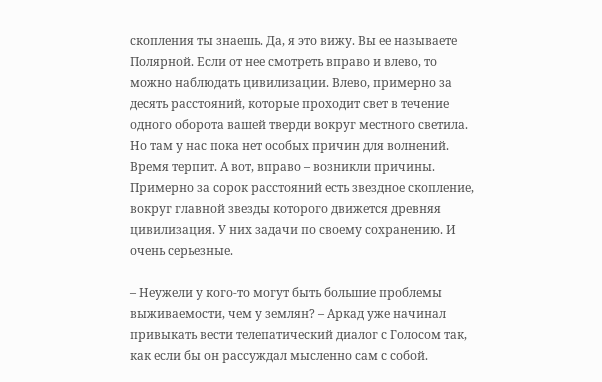скопления ты знаешь. Да, я это вижу. Вы ее называете Полярной. Если от нее смотреть вправо и влево, то можно наблюдать цивилизации. Влево, примерно за десять расстояний, которые проходит свет в течение одного оборота вашей тверди вокруг местного светила. Но там у нас пока нет особых причин для волнений. Время терпит. А вот, вправо – возникли причины. Примерно за сорок расстояний есть звездное скопление, вокруг главной звезды которого движется древняя цивилизация. У них задачи по своему сохранению. И очень серьезные.

– Неужели у кого-то могут быть большие проблемы выживаемости, чем у землян? – Аркад уже начинал привыкать вести телепатический диалог с Голосом так, как если бы он рассуждал мысленно сам с собой.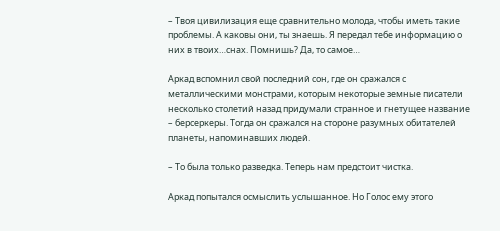– Твоя цивилизация еще сравнительно молода, чтобы иметь такие проблемы. А каковы они, ты знаешь. Я передал тебе информацию о них в твоих…снах. Помнишь? Да, то самое…

Аркад вспомнил свой последний сон, где он сражался с металлическими монстрами, которым некоторые земные писатели несколько столетий назад придумали странное и гнетущее название – берсеркеры. Тогда он сражался на стороне разумных обитателей планеты, напоминавших людей.

– То была только разведка. Теперь нам предстоит чистка.

Аркад попытался осмыслить услышанное. Но Голос ему этого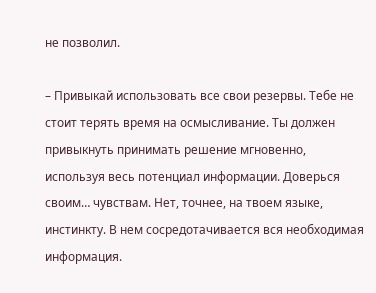не позволил.

– Привыкай использовать все свои резервы. Тебе не стоит терять время на осмысливание. Ты должен привыкнуть принимать решение мгновенно, используя весь потенциал информации. Доверься своим… чувствам. Нет, точнее, на твоем языке, инстинкту. В нем сосредотачивается вся необходимая информация.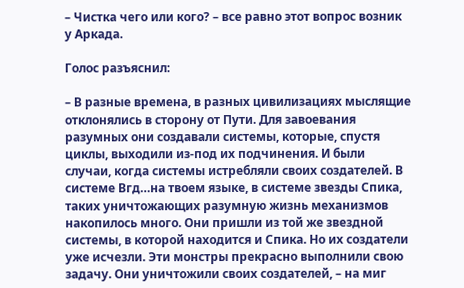– Чистка чего или кого? – все равно этот вопрос возник у Аркада.

Голос разъяснил:

– В разные времена, в разных цивилизациях мыслящие отклонялись в сторону от Пути. Для завоевания разумных они создавали системы, которые, спустя циклы, выходили из-под их подчинения. И были случаи, когда системы истребляли своих создателей. В системе Вгд…на твоем языке, в системе звезды Спика, таких уничтожающих разумную жизнь механизмов накопилось много. Они пришли из той же звездной системы, в которой находится и Спика. Но их создатели уже исчезли. Эти монстры прекрасно выполнили свою задачу. Они уничтожили своих создателей, – на миг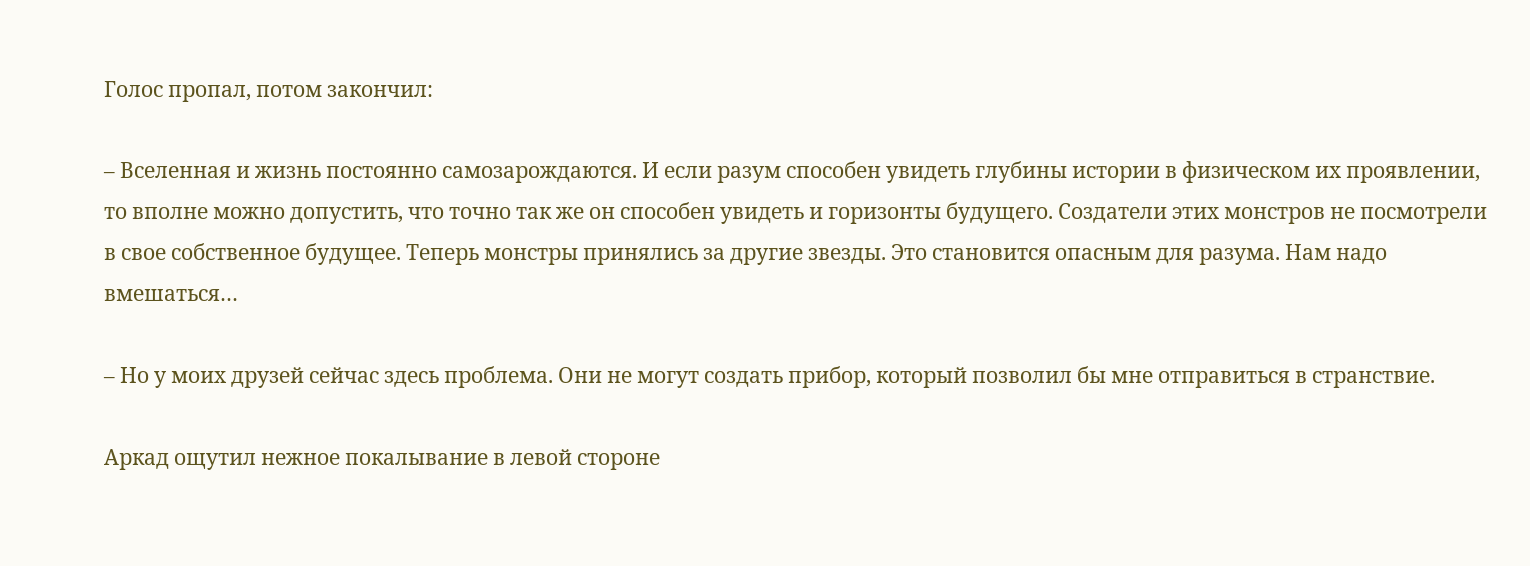Голос пропал, потом закончил:

– Вселенная и жизнь постоянно самозарождаются. И если разум способен увидеть глубины истории в физическом их проявлении, то вполне можно допустить, что точно так же он способен увидеть и горизонты будущего. Создатели этих монстров не посмотрели в свое собственное будущее. Теперь монстры принялись за другие звезды. Это становится опасным для разума. Нам надо вмешаться…

– Но у моих друзей сейчас здесь проблема. Они не могут создать прибор, который позволил бы мне отправиться в странствие.

Аркад ощутил нежное покалывание в левой стороне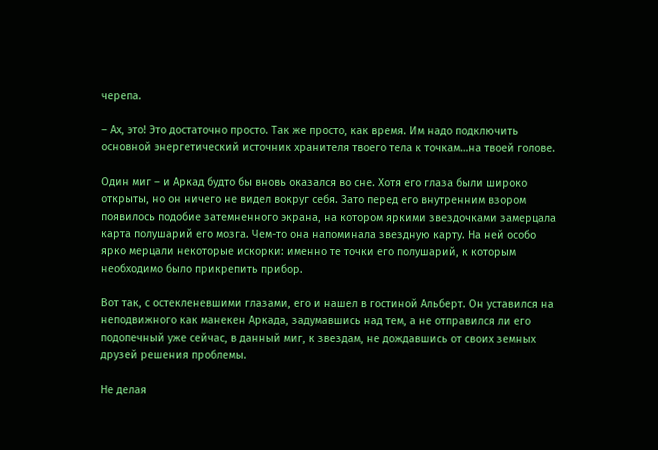черепа.

– Ах, это! Это достаточно просто. Так же просто, как время. Им надо подключить основной энергетический источник хранителя твоего тела к точкам…на твоей голове.

Один миг – и Аркад будто бы вновь оказался во сне. Хотя его глаза были широко открыты, но он ничего не видел вокруг себя. Зато перед его внутренним взором появилось подобие затемненного экрана, на котором яркими звездочками замерцала карта полушарий его мозга. Чем-то она напоминала звездную карту. На ней особо ярко мерцали некоторые искорки: именно те точки его полушарий, к которым необходимо было прикрепить прибор.

Вот так, с остекленевшими глазами, его и нашел в гостиной Альберт. Он уставился на неподвижного как манекен Аркада, задумавшись над тем, а не отправился ли его подопечный уже сейчас, в данный миг, к звездам, не дождавшись от своих земных друзей решения проблемы.

Не делая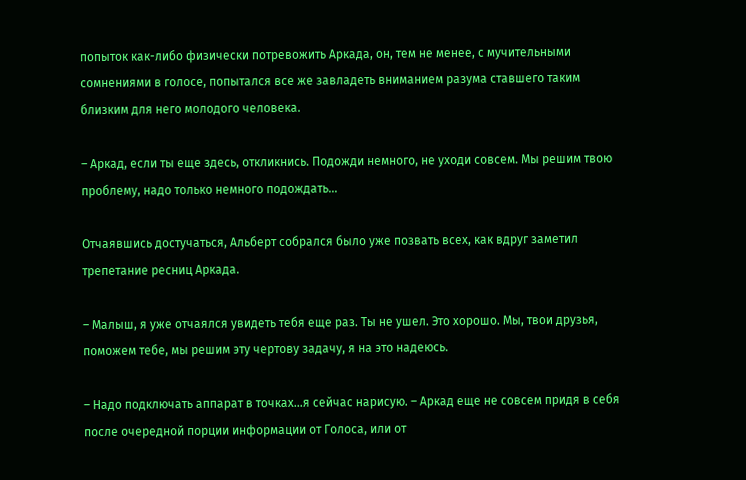попыток как-либо физически потревожить Аркада, он, тем не менее, с мучительными сомнениями в голосе, попытался все же завладеть вниманием разума ставшего таким близким для него молодого человека.

– Аркад, если ты еще здесь, откликнись. Подожди немного, не уходи совсем. Мы решим твою проблему, надо только немного подождать…

Отчаявшись достучаться, Альберт собрался было уже позвать всех, как вдруг заметил трепетание ресниц Аркада.

– Малыш, я уже отчаялся увидеть тебя еще раз. Ты не ушел. Это хорошо. Мы, твои друзья, поможем тебе, мы решим эту чертову задачу, я на это надеюсь.

– Надо подключать аппарат в точках…я сейчас нарисую. – Аркад еще не совсем придя в себя после очередной порции информации от Голоса, или от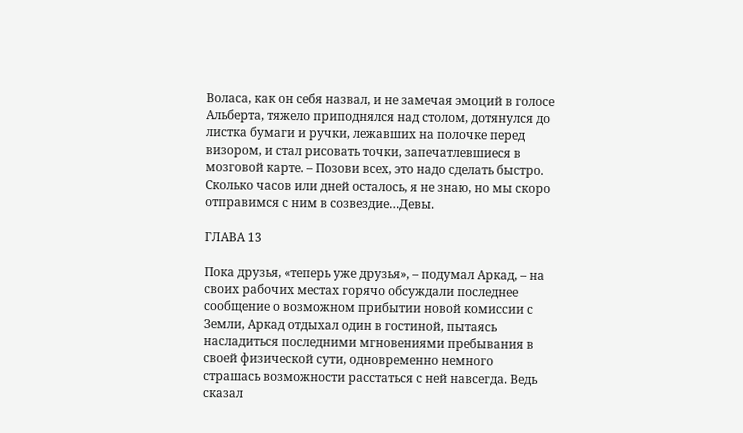Воласа, как он себя назвал, и не замечая эмоций в голосе Альберта, тяжело приподнялся над столом, дотянулся до листка бумаги и ручки, лежавших на полочке перед визором, и стал рисовать точки, запечатлевшиеся в мозговой карте. – Позови всех, это надо сделать быстро. Сколько часов или дней осталось, я не знаю, но мы скоро отправимся с ним в созвездие…Девы.

ГЛАВА 13

Пока друзья, «теперь уже друзья», – подумал Аркад, – на своих рабочих местах горячо обсуждали последнее сообщение о возможном прибытии новой комиссии с Земли, Аркад отдыхал один в гостиной, пытаясь насладиться последними мгновениями пребывания в своей физической сути, одновременно немного страшась возможности расстаться с ней навсегда. Ведь сказал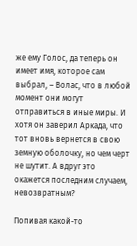же ему Голос, да теперь он имеет имя, которое сам выбрал, – Волас, что в любой момент они могут отправиться в иные миры. И хотя он заверил Аркада, что тот вновь вернется в свою земную оболочку, но чем черт не шутит. А вдруг это окажется последним случаем, невозвратным?

Попивая какой-то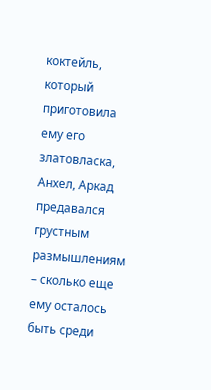коктейль, который приготовила ему его златовласка, Анхел, Аркад предавался грустным размышлениям – сколько еще ему осталось быть среди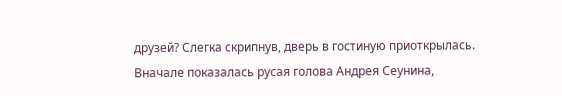друзей? Слегка скрипнув, дверь в гостиную приоткрылась. Вначале показалась русая голова Андрея Сеунина,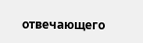отвечающего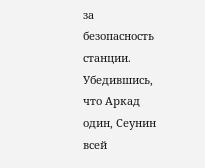за безопасность станции. Убедившись, что Аркад один, Сеунин всей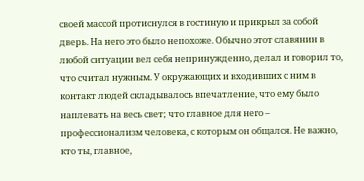своей массой протиснулся в гостиную и прикрыл за собой дверь. На него это было непохоже. Обычно этот славянин в любой ситуации вел себя непринужденно, делал и говорил то, что считал нужным. У окружающих и входивших с ним в контакт людей складывалось впечатление, что ему было наплевать на весь свет; что главное для него – профессионализм человека, с которым он общался. Не важно, кто ты, главное,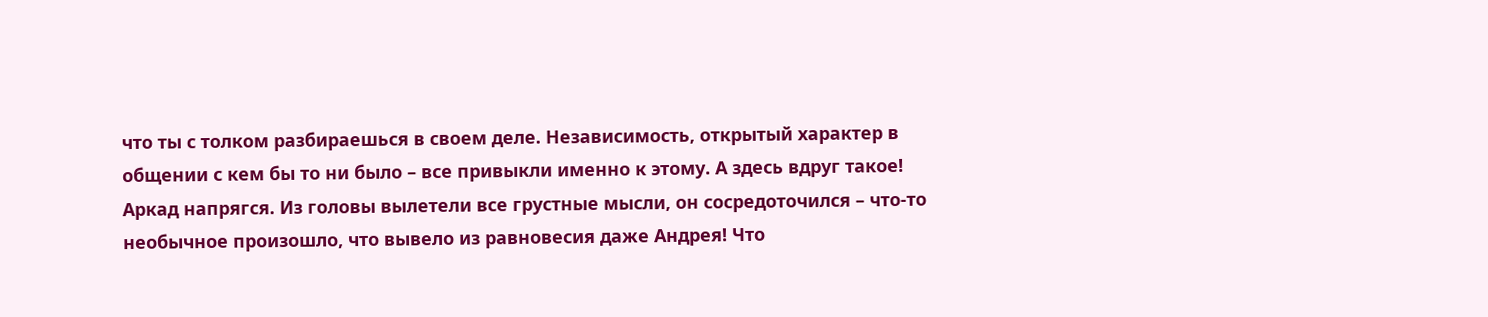что ты с толком разбираешься в своем деле. Независимость, открытый характер в общении с кем бы то ни было – все привыкли именно к этому. А здесь вдруг такое! Аркад напрягся. Из головы вылетели все грустные мысли, он сосредоточился – что-то необычное произошло, что вывело из равновесия даже Андрея! Что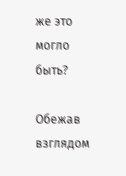же это могло быть?

Обежав взглядом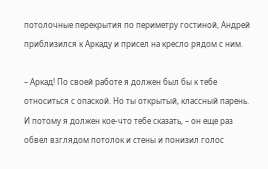потолочные перекрытия по периметру гостиной, Андрей приблизился к Аркаду и присел на кресло рядом с ним.

– Аркад! По своей работе я должен был бы к тебе относиться с опаской. Но ты открытый, классный парень. И потому я должен кое-что тебе сказать, – он еще раз обвел взглядом потолок и стены и понизил голос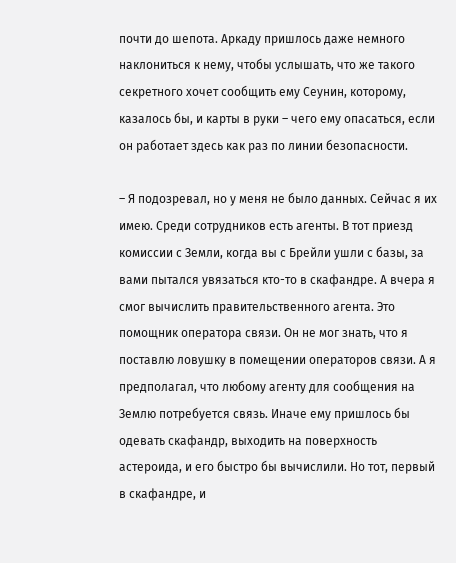почти до шепота. Аркаду пришлось даже немного наклониться к нему, чтобы услышать, что же такого секретного хочет сообщить ему Сеунин, которому, казалось бы, и карты в руки – чего ему опасаться, если он работает здесь как раз по линии безопасности.

– Я подозревал, но у меня не было данных. Сейчас я их имею. Среди сотрудников есть агенты. В тот приезд комиссии с Земли, когда вы с Брейли ушли с базы, за вами пытался увязаться кто-то в скафандре. А вчера я смог вычислить правительственного агента. Это помощник оператора связи. Он не мог знать, что я поставлю ловушку в помещении операторов связи. А я предполагал, что любому агенту для сообщения на Землю потребуется связь. Иначе ему пришлось бы одевать скафандр, выходить на поверхность астероида, и его быстро бы вычислили. Но тот, первый в скафандре, и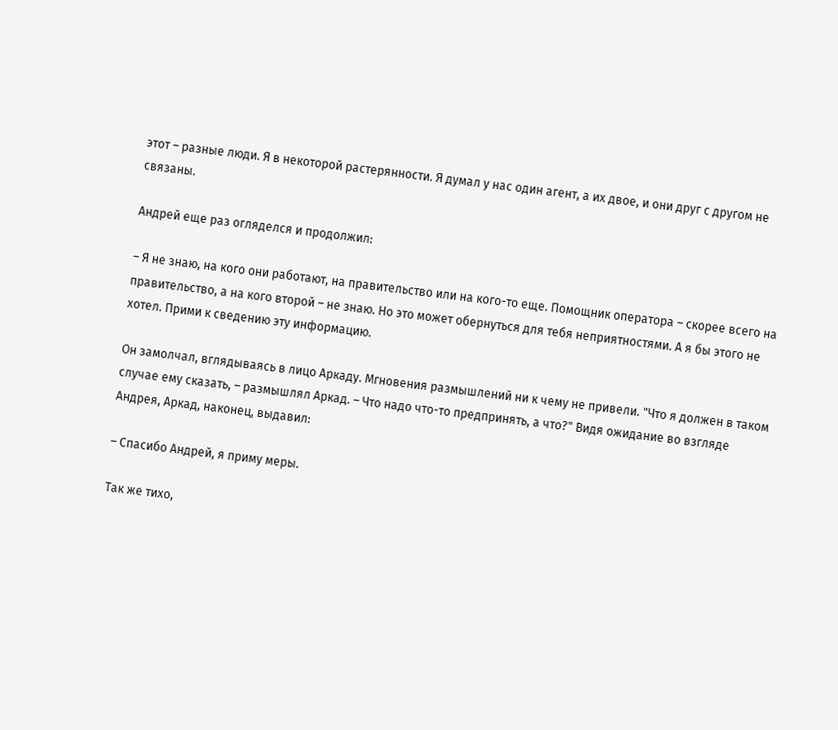этот – разные люди. Я в некоторой растерянности. Я думал у нас один агент, а их двое, и они друг с другом не связаны.

Андрей еще раз огляделся и продолжил:

– Я не знаю, на кого они работают, на правительство или на кого-то еще. Помощник оператора – скорее всего на правительство, а на кого второй – не знаю. Но это может обернуться для тебя неприятностями. А я бы этого не хотел. Прими к сведению эту информацию.

Он замолчал, вглядываясь в лицо Аркаду. Мгновения размышлений ни к чему не привели. "Что я должен в таком случае ему сказать, – размышлял Аркад. – Что надо что-то предпринять, а что?" Видя ожидание во взгляде Андрея, Аркад, наконец, выдавил:

– Спасибо Андрей, я приму меры.

Так же тихо,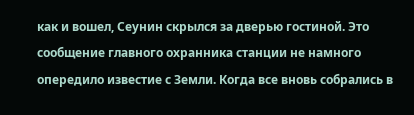как и вошел, Сеунин скрылся за дверью гостиной. Это сообщение главного охранника станции не намного опередило известие с Земли. Когда все вновь собрались в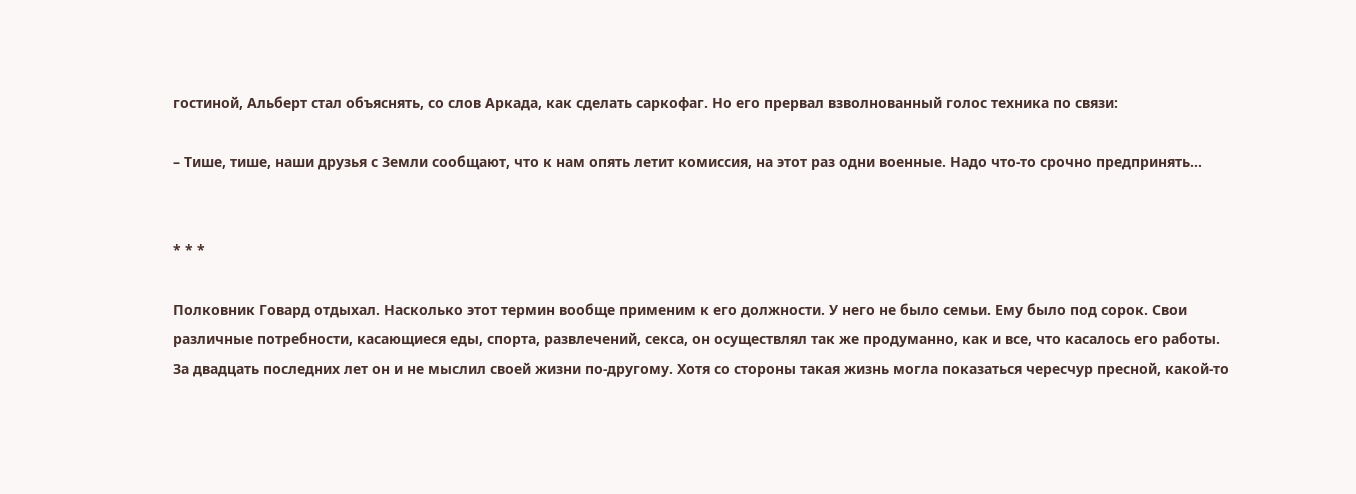гостиной, Альберт стал объяснять, со слов Аркада, как сделать саркофаг. Но его прервал взволнованный голос техника по связи:

– Тише, тише, наши друзья с Земли сообщают, что к нам опять летит комиссия, на этот раз одни военные. Надо что-то срочно предпринять…


* * *

Полковник Говард отдыхал. Насколько этот термин вообще применим к его должности. У него не было семьи. Ему было под сорок. Свои различные потребности, касающиеся еды, спорта, развлечений, секса, он осуществлял так же продуманно, как и все, что касалось его работы. За двадцать последних лет он и не мыслил своей жизни по-другому. Хотя со стороны такая жизнь могла показаться чересчур пресной, какой-то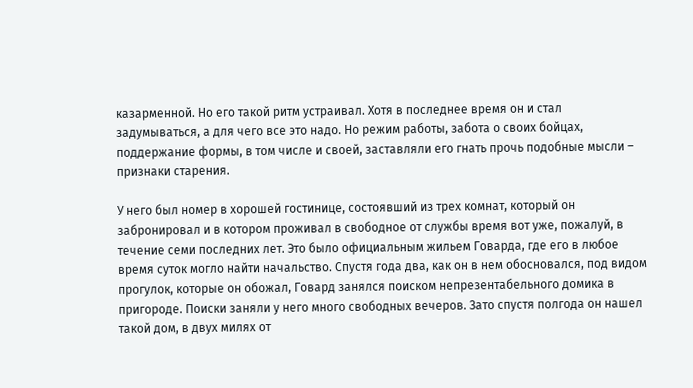казарменной. Но его такой ритм устраивал. Хотя в последнее время он и стал задумываться, а для чего все это надо. Но режим работы, забота о своих бойцах, поддержание формы, в том числе и своей, заставляли его гнать прочь подобные мысли – признаки старения.

У него был номер в хорошей гостинице, состоявший из трех комнат, который он забронировал и в котором проживал в свободное от службы время вот уже, пожалуй, в течение семи последних лет. Это было официальным жильем Говарда, где его в любое время суток могло найти начальство. Спустя года два, как он в нем обосновался, под видом прогулок, которые он обожал, Говард занялся поиском непрезентабельного домика в пригороде. Поиски заняли у него много свободных вечеров. Зато спустя полгода он нашел такой дом, в двух милях от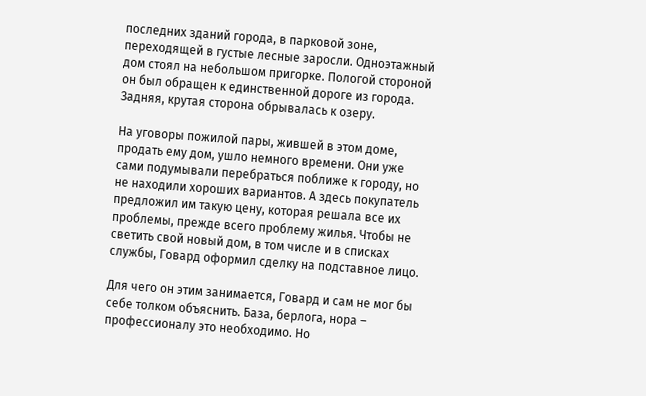последних зданий города, в парковой зоне, переходящей в густые лесные заросли. Одноэтажный дом стоял на небольшом пригорке. Пологой стороной он был обращен к единственной дороге из города. Задняя, крутая сторона обрывалась к озеру.

На уговоры пожилой пары, жившей в этом доме, продать ему дом, ушло немного времени. Они уже сами подумывали перебраться поближе к городу, но не находили хороших вариантов. А здесь покупатель предложил им такую цену, которая решала все их проблемы, прежде всего проблему жилья. Чтобы не светить свой новый дом, в том числе и в списках службы, Говард оформил сделку на подставное лицо.

Для чего он этим занимается, Говард и сам не мог бы себе толком объяснить. База, берлога, нора – профессионалу это необходимо. Но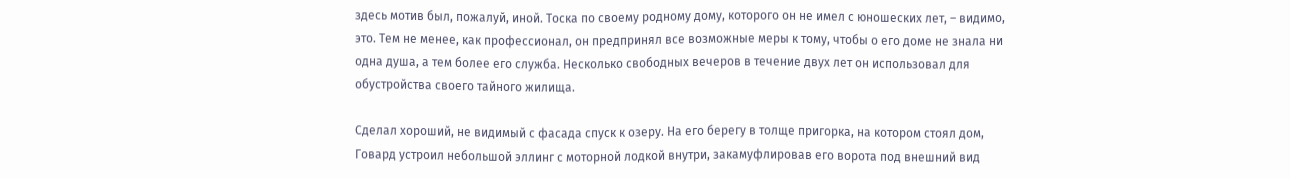здесь мотив был, пожалуй, иной. Тоска по своему родному дому, которого он не имел с юношеских лет, – видимо, это. Тем не менее, как профессионал, он предпринял все возможные меры к тому, чтобы о его доме не знала ни одна душа, а тем более его служба. Несколько свободных вечеров в течение двух лет он использовал для обустройства своего тайного жилища.

Сделал хороший, не видимый с фасада спуск к озеру. На его берегу в толще пригорка, на котором стоял дом, Говард устроил небольшой эллинг с моторной лодкой внутри, закамуфлировав его ворота под внешний вид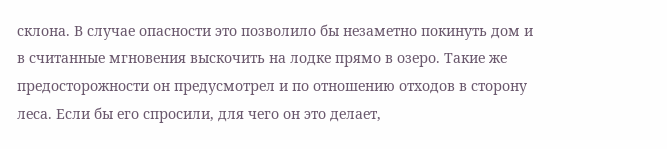склона. В случае опасности это позволило бы незаметно покинуть дом и в считанные мгновения выскочить на лодке прямо в озеро. Такие же предосторожности он предусмотрел и по отношению отходов в сторону леса. Если бы его спросили, для чего он это делает,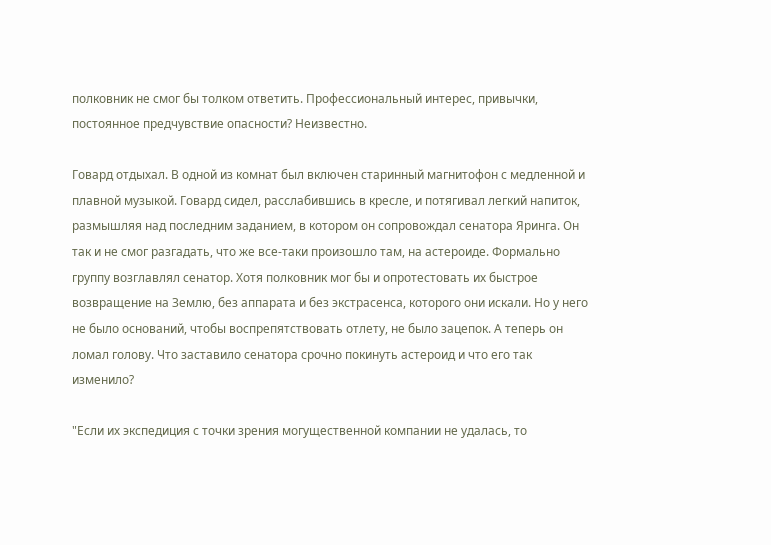полковник не смог бы толком ответить. Профессиональный интерес, привычки, постоянное предчувствие опасности? Неизвестно.

Говард отдыхал. В одной из комнат был включен старинный магнитофон с медленной и плавной музыкой. Говард сидел, расслабившись в кресле, и потягивал легкий напиток, размышляя над последним заданием, в котором он сопровождал сенатора Яринга. Он так и не смог разгадать, что же все-таки произошло там, на астероиде. Формально группу возглавлял сенатор. Хотя полковник мог бы и опротестовать их быстрое возвращение на Землю, без аппарата и без экстрасенса, которого они искали. Но у него не было оснований, чтобы воспрепятствовать отлету, не было зацепок. А теперь он ломал голову. Что заставило сенатора срочно покинуть астероид и что его так изменило?

"Если их экспедиция с точки зрения могущественной компании не удалась, то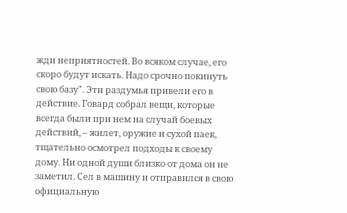жди неприятностей. Во всяком случае, его скоро будут искать. Надо срочно покинуть свою базу". Эти раздумья привели его в действие. Говард собрал вещи, которые всегда были при нем на случай боевых действий, – жилет, оружие и сухой паек, тщательно осмотрел подходы к своему дому. Ни одной души близко от дома он не заметил. Сел в машину и отправился в свою официальную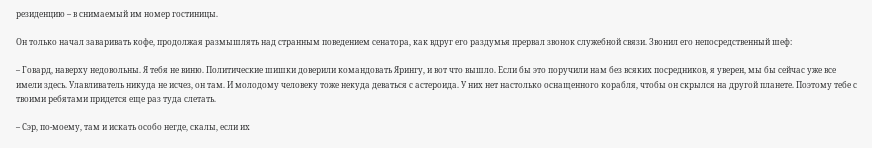резиденцию – в снимаемый им номер гостиницы.

Он только начал заваривать кофе, продолжая размышлять над странным поведением сенатора, как вдруг его раздумья прервал звонок служебной связи. Звонил его непосредственный шеф:

– Говард, наверху недовольны. Я тебя не виню. Политические шишки доверили командовать Ярингу, и вот что вышло. Если бы это поручили нам без всяких посредников, я уверен, мы бы сейчас уже все имели здесь. Улавливатель никуда не исчез, он там. И молодому человеку тоже некуда деваться с астероида. У них нет настолько оснащенного корабля, чтобы он скрылся на другой планете. Поэтому тебе с твоими ребятами придется еще раз туда слетать.

– Сэр, по-моему, там и искать особо негде, скалы, если их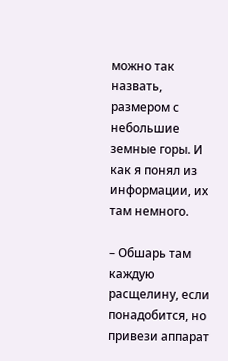можно так назвать, размером с небольшие земные горы. И как я понял из информации, их там немного.

– Обшарь там каждую расщелину, если понадобится, но привези аппарат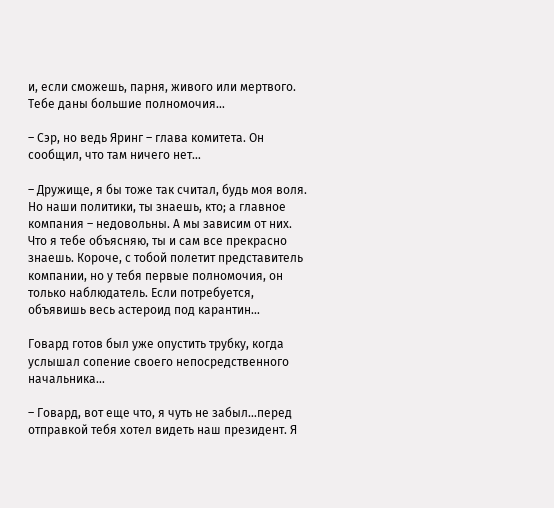и, если сможешь, парня, живого или мертвого. Тебе даны большие полномочия…

– Сэр, но ведь Яринг – глава комитета. Он сообщил, что там ничего нет…

– Дружище, я бы тоже так считал, будь моя воля. Но наши политики, ты знаешь, кто; а главное компания – недовольны. А мы зависим от них. Что я тебе объясняю, ты и сам все прекрасно знаешь. Короче, с тобой полетит представитель компании, но у тебя первые полномочия, он только наблюдатель. Если потребуется, объявишь весь астероид под карантин…

Говард готов был уже опустить трубку, когда услышал сопение своего непосредственного начальника…

– Говард, вот еще что, я чуть не забыл…перед отправкой тебя хотел видеть наш президент. Я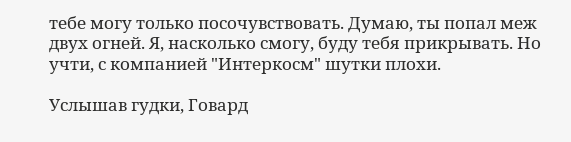тебе могу только посочувствовать. Думаю, ты попал меж двух огней. Я, насколько смогу, буду тебя прикрывать. Но учти, с компанией "Интеркосм" шутки плохи.

Услышав гудки, Говард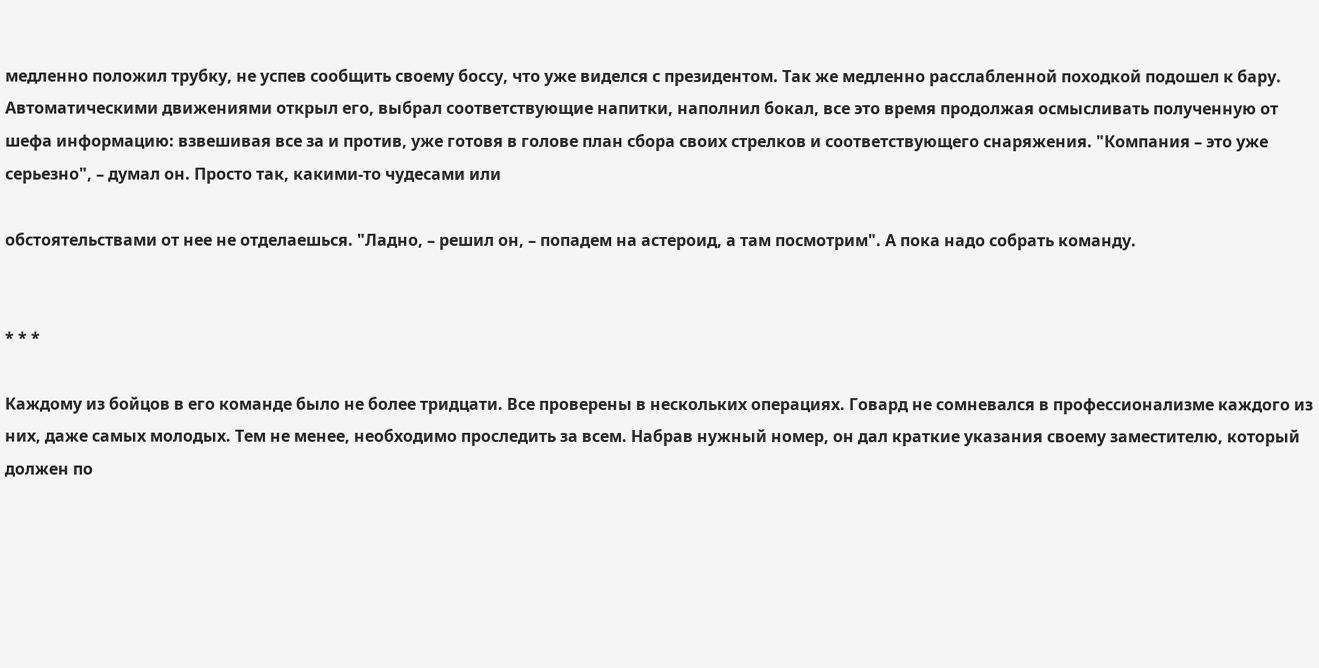медленно положил трубку, не успев сообщить своему боссу, что уже виделся с президентом. Так же медленно расслабленной походкой подошел к бару. Автоматическими движениями открыл его, выбрал соответствующие напитки, наполнил бокал, все это время продолжая осмысливать полученную от шефа информацию: взвешивая все за и против, уже готовя в голове план сбора своих стрелков и соответствующего снаряжения. "Компания – это уже серьезно", – думал он. Просто так, какими-то чудесами или

обстоятельствами от нее не отделаешься. "Ладно, – решил он, – попадем на астероид, а там посмотрим". А пока надо собрать команду.


* * *

Каждому из бойцов в его команде было не более тридцати. Все проверены в нескольких операциях. Говард не сомневался в профессионализме каждого из них, даже самых молодых. Тем не менее, необходимо проследить за всем. Набрав нужный номер, он дал краткие указания своему заместителю, который должен по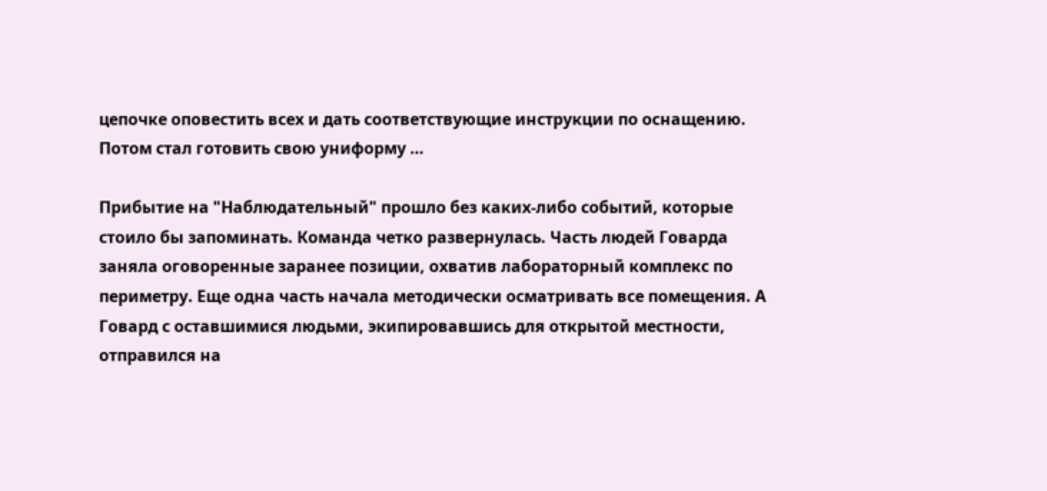цепочке оповестить всех и дать соответствующие инструкции по оснащению. Потом стал готовить свою униформу …

Прибытие на "Наблюдательный" прошло без каких-либо событий, которые стоило бы запоминать. Команда четко развернулась. Часть людей Говарда заняла оговоренные заранее позиции, охватив лабораторный комплекс по периметру. Еще одна часть начала методически осматривать все помещения. А Говард с оставшимися людьми, экипировавшись для открытой местности, отправился на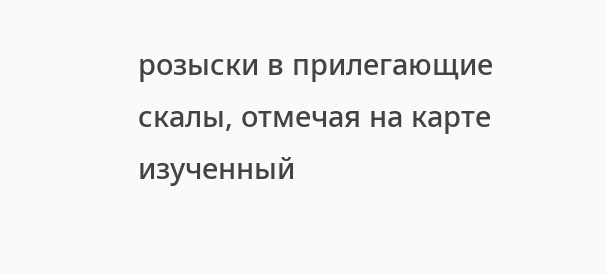розыски в прилегающие скалы, отмечая на карте изученный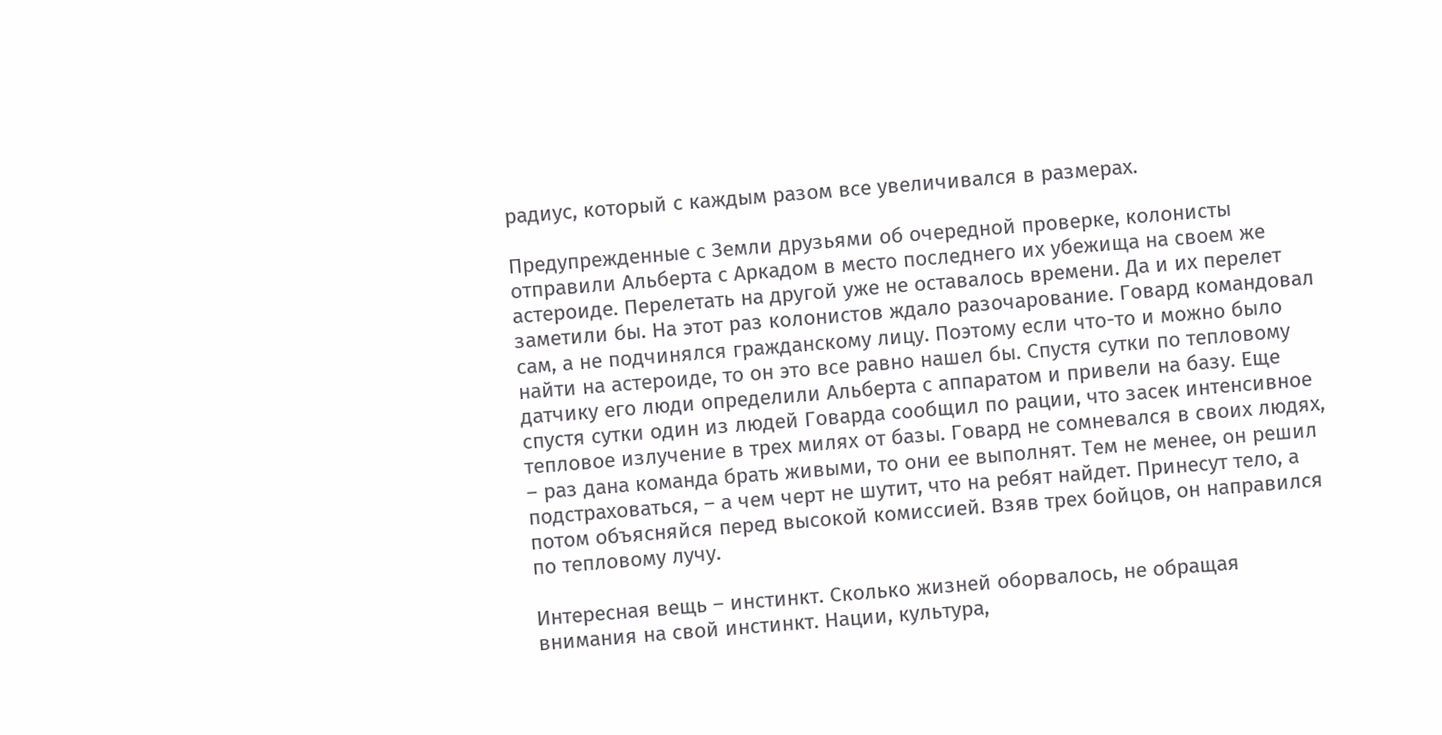радиус, который с каждым разом все увеличивался в размерах.

Предупрежденные с Земли друзьями об очередной проверке, колонисты отправили Альберта с Аркадом в место последнего их убежища на своем же астероиде. Перелетать на другой уже не оставалось времени. Да и их перелет заметили бы. На этот раз колонистов ждало разочарование. Говард командовал сам, а не подчинялся гражданскому лицу. Поэтому если что-то и можно было найти на астероиде, то он это все равно нашел бы. Спустя сутки по тепловому датчику его люди определили Альберта с аппаратом и привели на базу. Еще спустя сутки один из людей Говарда сообщил по рации, что засек интенсивное тепловое излучение в трех милях от базы. Говард не сомневался в своих людях, – раз дана команда брать живыми, то они ее выполнят. Тем не менее, он решил подстраховаться, – а чем черт не шутит, что на ребят найдет. Принесут тело, а потом объясняйся перед высокой комиссией. Взяв трех бойцов, он направился по тепловому лучу.

Интересная вещь – инстинкт. Сколько жизней оборвалось, не обращая внимания на свой инстинкт. Нации, культура,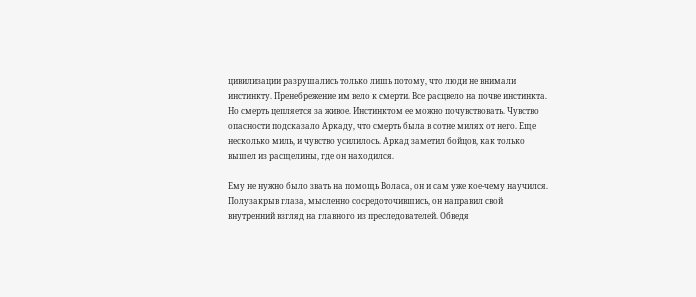цивилизации разрушались только лишь потому, что люди не внимали инстинкту. Пренебрежение им вело к смерти. Все расцвело на почве инстинкта. Но смерть цепляется за живое. Инстинктом ее можно почувствовать. Чувство опасности подсказало Аркаду, что смерть была в сотне милях от него. Еще несколько миль, и чувство усилилось. Аркад заметил бойцов, как только вышел из расщелины, где он находился.

Ему не нужно было звать на помощь Воласа, он и сам уже кое-чему научился. Полузакрыв глаза, мысленно сосредоточившись, он направил свой внутренний взгляд на главного из преследователей. Обведя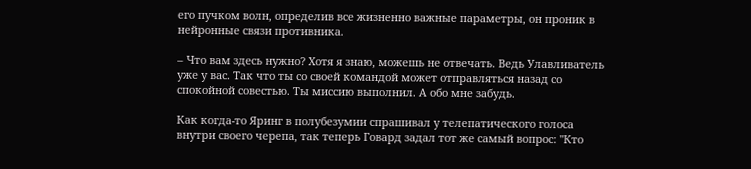его пучком волн, определив все жизненно важные параметры, он проник в нейронные связи противника.

– Что вам здесь нужно? Хотя я знаю, можешь не отвечать. Ведь Улавливатель уже у вас. Так что ты со своей командой может отправляться назад со спокойной совестью. Ты миссию выполнил. А обо мне забудь.

Как когда-то Яринг в полубезумии спрашивал у телепатического голоса внутри своего черепа, так теперь Говард задал тот же самый вопрос: "Кто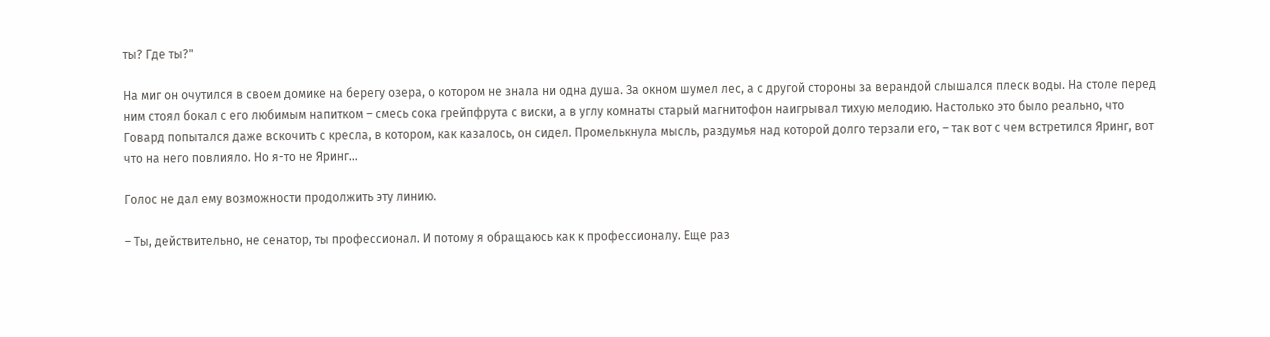ты? Где ты?"

На миг он очутился в своем домике на берегу озера, о котором не знала ни одна душа. За окном шумел лес, а с другой стороны за верандой слышался плеск воды. На столе перед ним стоял бокал с его любимым напитком – смесь сока грейпфрута с виски, а в углу комнаты старый магнитофон наигрывал тихую мелодию. Настолько это было реально, что Говард попытался даже вскочить с кресла, в котором, как казалось, он сидел. Промелькнула мысль, раздумья над которой долго терзали его, – так вот с чем встретился Яринг, вот что на него повлияло. Но я-то не Яринг…

Голос не дал ему возможности продолжить эту линию.

– Ты, действительно, не сенатор, ты профессионал. И потому я обращаюсь как к профессионалу. Еще раз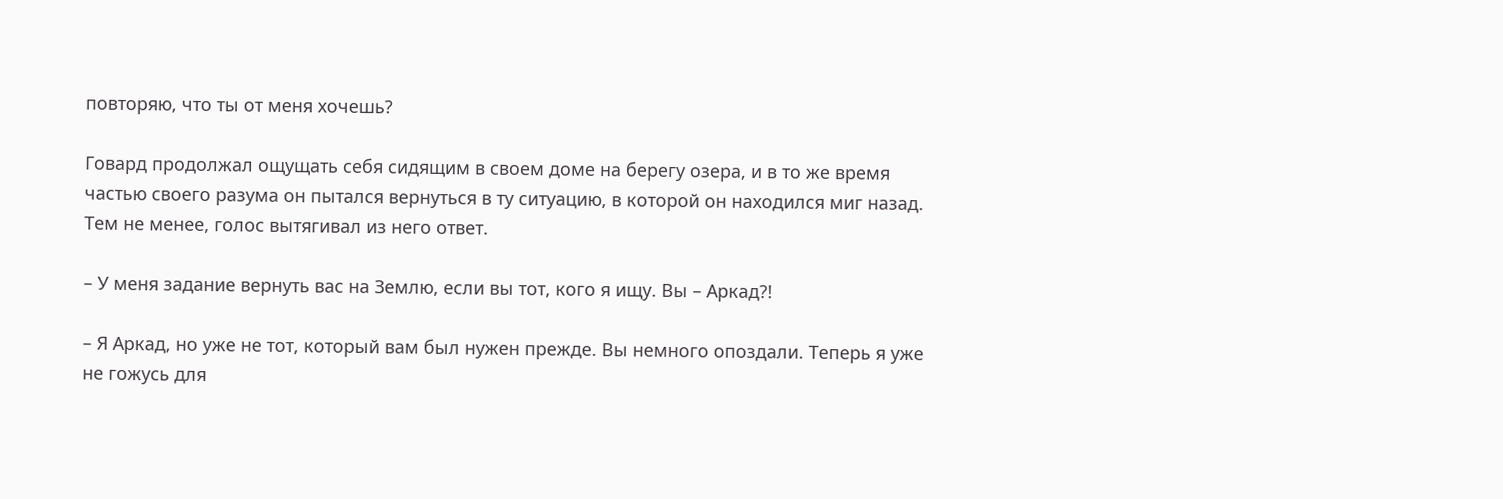повторяю, что ты от меня хочешь?

Говард продолжал ощущать себя сидящим в своем доме на берегу озера, и в то же время частью своего разума он пытался вернуться в ту ситуацию, в которой он находился миг назад. Тем не менее, голос вытягивал из него ответ.

– У меня задание вернуть вас на Землю, если вы тот, кого я ищу. Вы – Аркад?!

– Я Аркад, но уже не тот, который вам был нужен прежде. Вы немного опоздали. Теперь я уже не гожусь для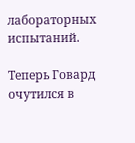лабораторных испытаний.

Теперь Говард очутился в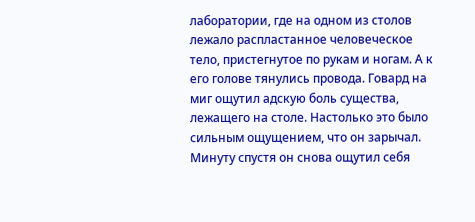лаборатории, где на одном из столов лежало распластанное человеческое тело, пристегнутое по рукам и ногам. А к его голове тянулись провода. Говард на миг ощутил адскую боль существа, лежащего на столе. Настолько это было сильным ощущением, что он зарычал. Минуту спустя он снова ощутил себя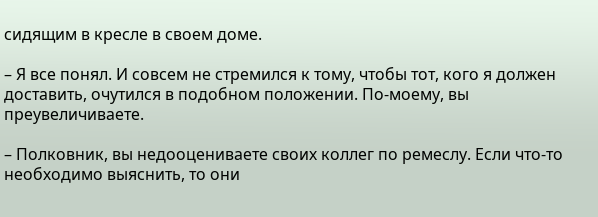сидящим в кресле в своем доме.

– Я все понял. И совсем не стремился к тому, чтобы тот, кого я должен доставить, очутился в подобном положении. По-моему, вы преувеличиваете.

– Полковник, вы недооцениваете своих коллег по ремеслу. Если что-то необходимо выяснить, то они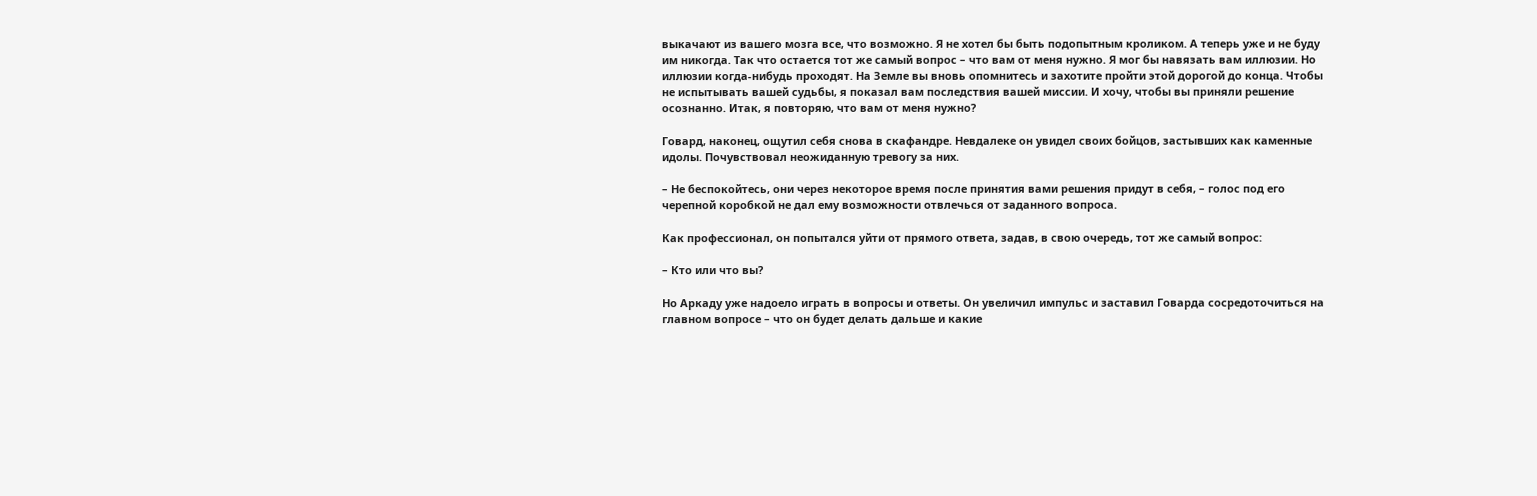выкачают из вашего мозга все, что возможно. Я не хотел бы быть подопытным кроликом. А теперь уже и не буду им никогда. Так что остается тот же самый вопрос – что вам от меня нужно. Я мог бы навязать вам иллюзии. Но иллюзии когда-нибудь проходят. На Земле вы вновь опомнитесь и захотите пройти этой дорогой до конца. Чтобы не испытывать вашей судьбы, я показал вам последствия вашей миссии. И хочу, чтобы вы приняли решение осознанно. Итак, я повторяю, что вам от меня нужно?

Говард, наконец, ощутил себя снова в скафандре. Невдалеке он увидел своих бойцов, застывших как каменные идолы. Почувствовал неожиданную тревогу за них.

– Не беспокойтесь, они через некоторое время после принятия вами решения придут в себя, – голос под его черепной коробкой не дал ему возможности отвлечься от заданного вопроса.

Как профессионал, он попытался уйти от прямого ответа, задав, в свою очередь, тот же самый вопрос:

– Кто или что вы?

Но Аркаду уже надоело играть в вопросы и ответы. Он увеличил импульс и заставил Говарда сосредоточиться на главном вопросе – что он будет делать дальше и какие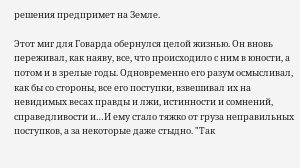решения предпримет на Земле.

Этот миг для Говарда обернулся целой жизнью. Он вновь переживал, как наяву, все, что происходило с ним в юности, а потом и в зрелые годы. Одновременно его разум осмысливал, как бы со стороны, все его поступки, взвешивал их на невидимых весах правды и лжи, истинности и сомнений, справедливости и…И ему стало тяжко от груза неправильных поступков, а за некоторые даже стыдно. "Так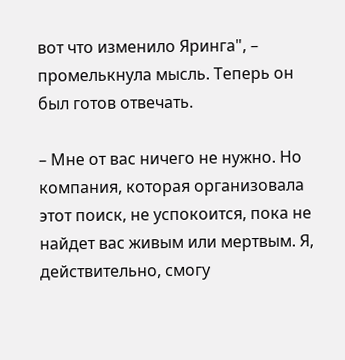вот что изменило Яринга", – промелькнула мысль. Теперь он был готов отвечать.

– Мне от вас ничего не нужно. Но компания, которая организовала этот поиск, не успокоится, пока не найдет вас живым или мертвым. Я, действительно, смогу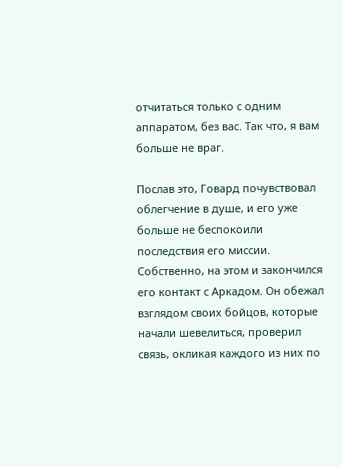отчитаться только с одним аппаратом, без вас. Так что, я вам больше не враг.

Послав это, Говард почувствовал облегчение в душе, и его уже больше не беспокоили последствия его миссии. Собственно, на этом и закончился его контакт с Аркадом. Он обежал взглядом своих бойцов, которые начали шевелиться, проверил связь, окликая каждого из них по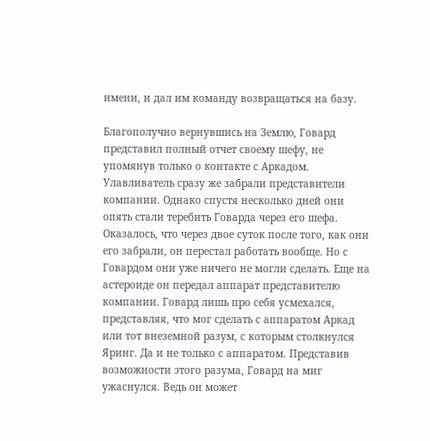имени, и дал им команду возвращаться на базу.

Благополучно вернувшись на Землю, Говард представил полный отчет своему шефу, не упомянув только о контакте с Аркадом. Улавливатель сразу же забрали представители компании. Однако спустя несколько дней они опять стали теребить Говарда через его шефа. Оказалось, что через двое суток после того, как они его забрали, он перестал работать вообще. Но с Говардом они уже ничего не могли сделать. Еще на астероиде он передал аппарат представителю компании. Говард лишь про себя усмехался, представляя, что мог сделать с аппаратом Аркад или тот внеземной разум, с которым столкнулся Яринг. Да и не только с аппаратом. Представив возможности этого разума, Говард на миг ужаснулся. Ведь он может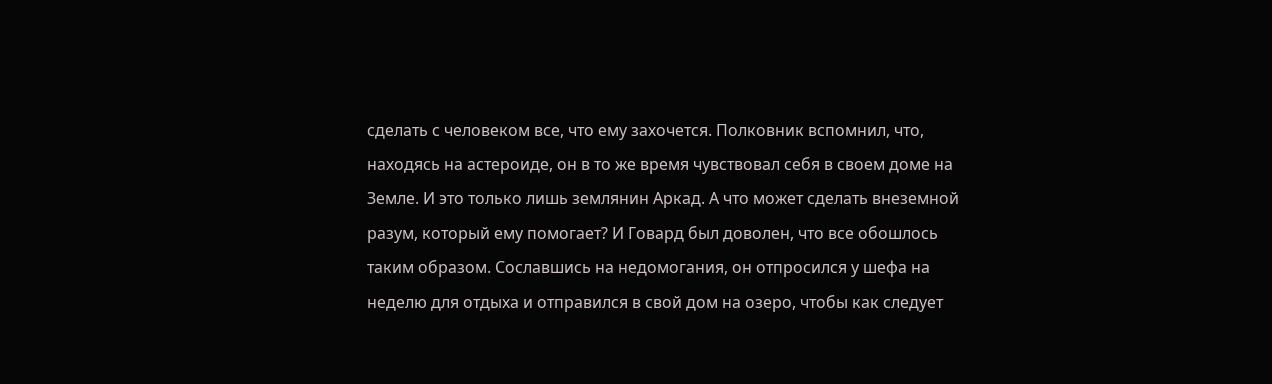сделать с человеком все, что ему захочется. Полковник вспомнил, что, находясь на астероиде, он в то же время чувствовал себя в своем доме на Земле. И это только лишь землянин Аркад. А что может сделать внеземной разум, который ему помогает? И Говард был доволен, что все обошлось таким образом. Сославшись на недомогания, он отпросился у шефа на неделю для отдыха и отправился в свой дом на озеро, чтобы как следует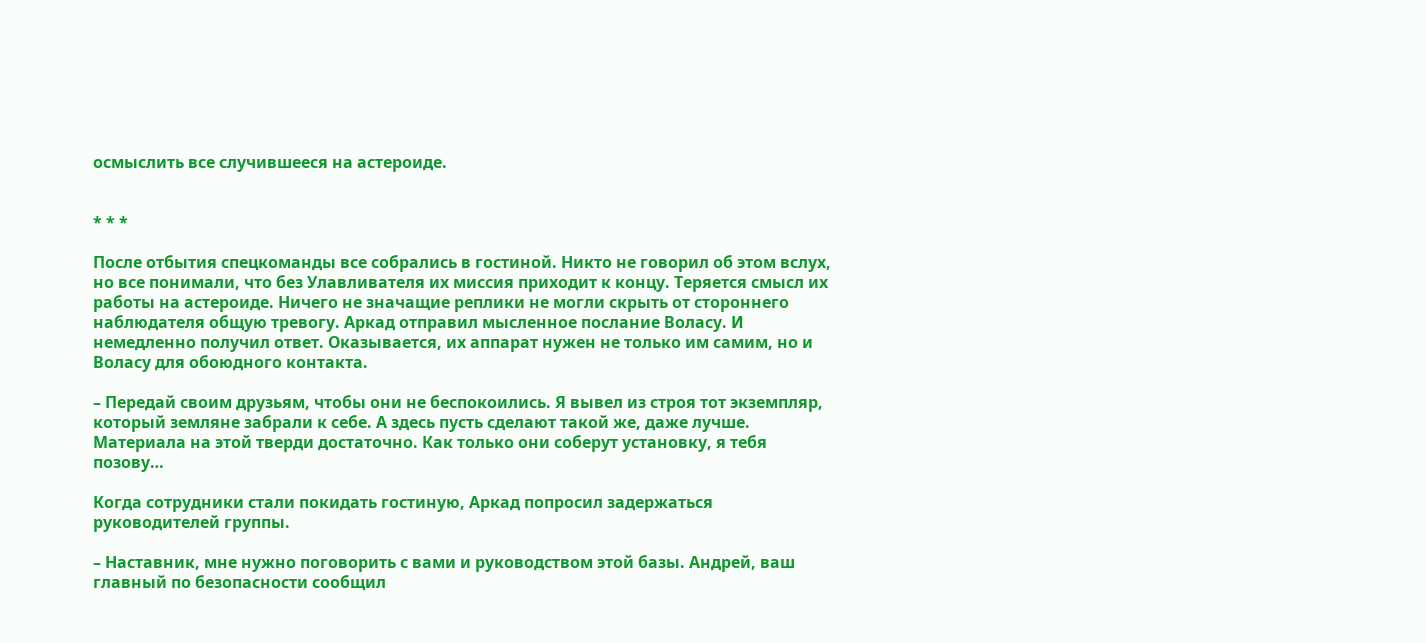осмыслить все случившееся на астероиде.


* * *

После отбытия спецкоманды все собрались в гостиной. Никто не говорил об этом вслух, но все понимали, что без Улавливателя их миссия приходит к концу. Теряется смысл их работы на астероиде. Ничего не значащие реплики не могли скрыть от стороннего наблюдателя общую тревогу. Аркад отправил мысленное послание Воласу. И немедленно получил ответ. Оказывается, их аппарат нужен не только им самим, но и Воласу для обоюдного контакта.

– Передай своим друзьям, чтобы они не беспокоились. Я вывел из строя тот экземпляр, который земляне забрали к себе. А здесь пусть сделают такой же, даже лучше. Материала на этой тверди достаточно. Как только они соберут установку, я тебя позову…

Когда сотрудники стали покидать гостиную, Аркад попросил задержаться руководителей группы.

– Наставник, мне нужно поговорить с вами и руководством этой базы. Андрей, ваш главный по безопасности сообщил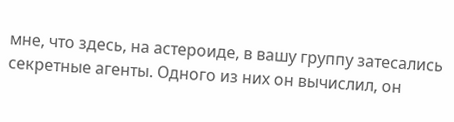мне, что здесь, на астероиде, в вашу группу затесались секретные агенты. Одного из них он вычислил, он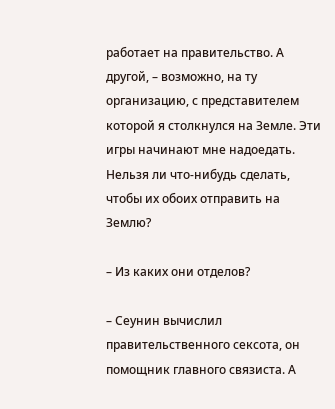работает на правительство. А другой, – возможно, на ту организацию, с представителем которой я столкнулся на Земле. Эти игры начинают мне надоедать. Нельзя ли что-нибудь сделать, чтобы их обоих отправить на Землю?

– Из каких они отделов?

– Сеунин вычислил правительственного сексота, он помощник главного связиста. А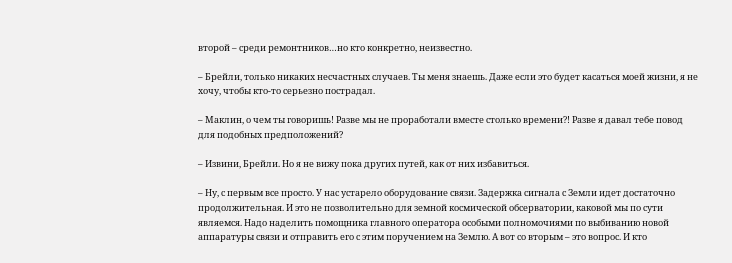второй – среди ремонтников…но кто конкретно, неизвестно.

– Брейли, только никаких несчастных случаев. Ты меня знаешь. Даже если это будет касаться моей жизни, я не хочу, чтобы кто-то серьезно пострадал.

– Маклин, о чем ты говоришь! Разве мы не проработали вместе столько времени?! Разве я давал тебе повод для подобных предположений?

– Извини, Брейли. Но я не вижу пока других путей, как от них избавиться.

– Ну, с первым все просто. У нас устарело оборудование связи. Задержка сигнала с Земли идет достаточно продолжительная. И это не позволительно для земной космической обсерватории, каковой мы по сути являемся. Надо наделить помощника главного оператора особыми полномочиями по выбиванию новой аппаратуры связи и отправить его с этим поручением на Землю. А вот со вторым – это вопрос. И кто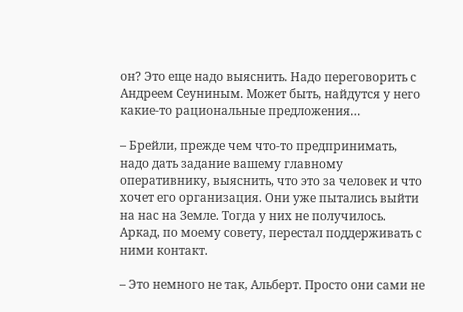он? Это еще надо выяснить. Надо переговорить с Андреем Сеуниным. Может быть, найдутся у него какие-то рациональные предложения…

– Брейли, прежде чем что-то предпринимать, надо дать задание вашему главному оперативнику, выяснить, что это за человек и что хочет его организация. Они уже пытались выйти на нас на Земле. Тогда у них не получилось. Аркад, по моему совету, перестал поддерживать с ними контакт.

– Это немного не так, Альберт. Просто они сами не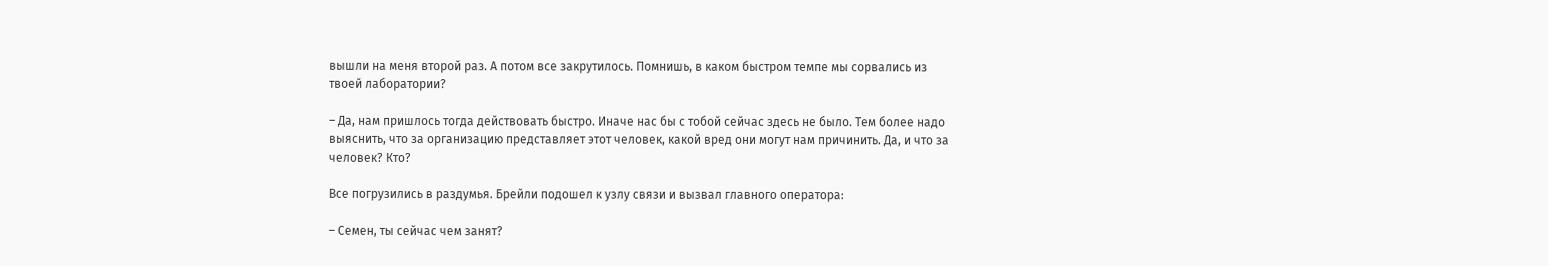вышли на меня второй раз. А потом все закрутилось. Помнишь, в каком быстром темпе мы сорвались из твоей лаборатории?

– Да, нам пришлось тогда действовать быстро. Иначе нас бы с тобой сейчас здесь не было. Тем более надо выяснить, что за организацию представляет этот человек, какой вред они могут нам причинить. Да, и что за человек? Кто?

Все погрузились в раздумья. Брейли подошел к узлу связи и вызвал главного оператора:

– Семен, ты сейчас чем занят?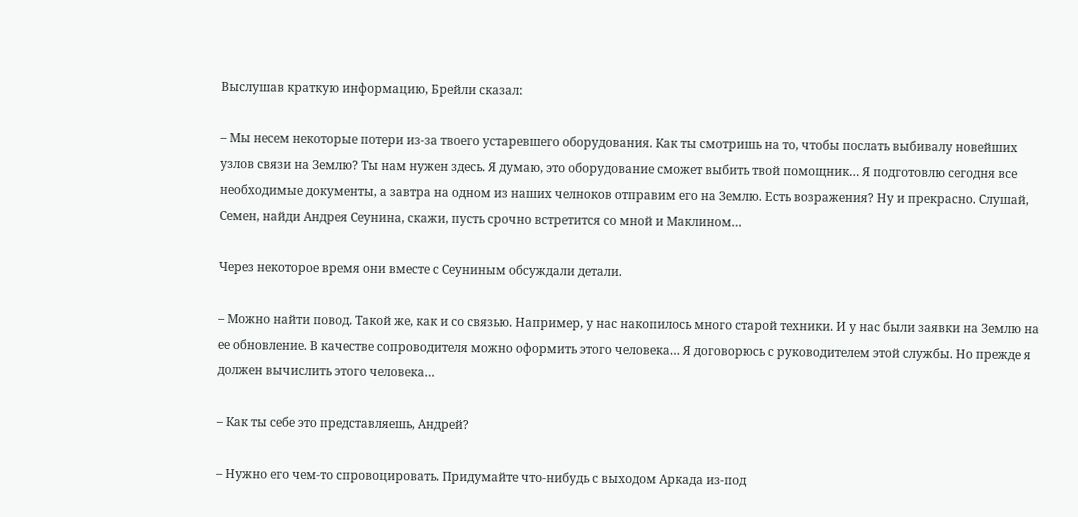Выслушав краткую информацию, Брейли сказал:

– Мы несем некоторые потери из-за твоего устаревшего оборудования. Как ты смотришь на то, чтобы послать выбивалу новейших узлов связи на Землю? Ты нам нужен здесь. Я думаю, это оборудование сможет выбить твой помощник… Я подготовлю сегодня все необходимые документы, а завтра на одном из наших челноков отправим его на Землю. Есть возражения? Ну и прекрасно. Слушай, Семен, найди Андрея Сеунина, скажи, пусть срочно встретится со мной и Маклином…

Через некоторое время они вместе с Сеуниным обсуждали детали.

– Можно найти повод. Такой же, как и со связью. Например, у нас накопилось много старой техники. И у нас были заявки на Землю на ее обновление. В качестве сопроводителя можно оформить этого человека… Я договорюсь с руководителем этой службы. Но прежде я должен вычислить этого человека…

– Как ты себе это представляешь, Андрей?

– Нужно его чем-то спровоцировать. Придумайте что-нибудь с выходом Аркада из-под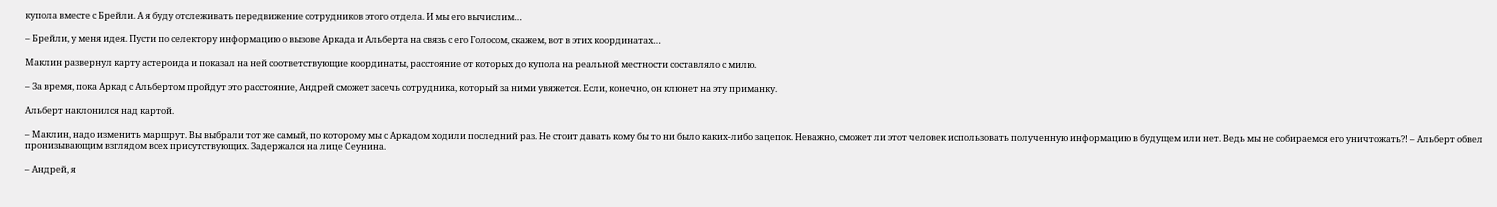купола вместе с Брейли. А я буду отслеживать передвижение сотрудников этого отдела. И мы его вычислим…

– Брейли, у меня идея. Пусти по селектору информацию о вызове Аркада и Альберта на связь с его Голосом, скажем, вот в этих координатах…

Маклин развернул карту астероида и показал на ней соответствующие координаты, расстояние от которых до купола на реальной местности составляло с милю.

– За время, пока Аркад с Альбертом пройдут это расстояние, Андрей сможет засечь сотрудника, который за ними увяжется. Если, конечно, он клюнет на эту приманку.

Альберт наклонился над картой.

– Маклин, надо изменить маршрут. Вы выбрали тот же самый, по которому мы с Аркадом ходили последний раз. Не стоит давать кому бы то ни было каких-либо зацепок. Неважно, сможет ли этот человек использовать полученную информацию в будущем или нет. Ведь мы не собираемся его уничтожать?! – Альберт обвел пронизывающим взглядом всех присутствующих. Задержался на лице Сеунина.

– Андрей, я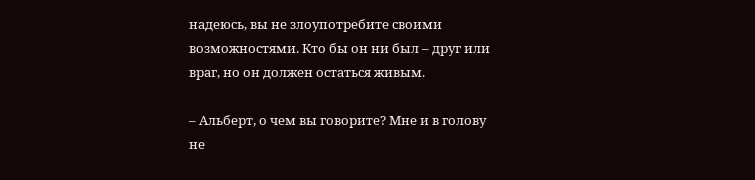надеюсь, вы не злоупотребите своими возможностями. Кто бы он ни был – друг или враг, но он должен остаться живым.

– Альберт, о чем вы говорите? Мне и в голову не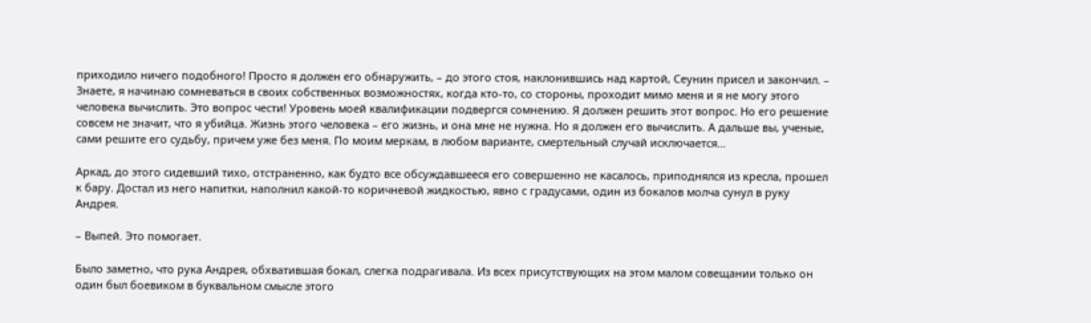приходило ничего подобного! Просто я должен его обнаружить, – до этого стоя, наклонившись над картой, Сеунин присел и закончил. – Знаете, я начинаю сомневаться в своих собственных возможностях, когда кто-то, со стороны, проходит мимо меня и я не могу этого человека вычислить. Это вопрос чести! Уровень моей квалификации подвергся сомнению. Я должен решить этот вопрос. Но его решение совсем не значит, что я убийца. Жизнь этого человека – его жизнь, и она мне не нужна. Но я должен его вычислить. А дальше вы, ученые, сами решите его судьбу, причем уже без меня. По моим меркам, в любом варианте, смертельный случай исключается…

Аркад, до этого сидевший тихо, отстраненно, как будто все обсуждавшееся его совершенно не касалось, приподнялся из кресла, прошел к бару. Достал из него напитки, наполнил какой-то коричневой жидкостью, явно с градусами, один из бокалов молча сунул в руку Андрея.

– Выпей. Это помогает.

Было заметно, что рука Андрея, обхватившая бокал, слегка подрагивала. Из всех присутствующих на этом малом совещании только он один был боевиком в буквальном смысле этого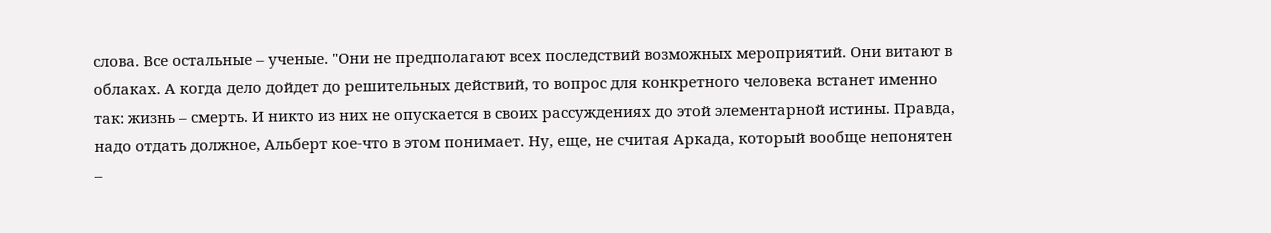слова. Все остальные – ученые. "Они не предполагают всех последствий возможных мероприятий. Они витают в облаках. А когда дело дойдет до решительных действий, то вопрос для конкретного человека встанет именно так: жизнь – смерть. И никто из них не опускается в своих рассуждениях до этой элементарной истины. Правда, надо отдать должное, Альберт кое-что в этом понимает. Ну, еще, не считая Аркада, который вообще непонятен –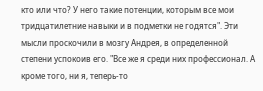кто или что? У него такие потенции, которым все мои тридцатилетние навыки и в подметки не годятся". Эти мысли проскочили в мозгу Андрея, в определенной степени успокоив его. "Все же я среди них профессионал. А кроме того, ни я, теперь-то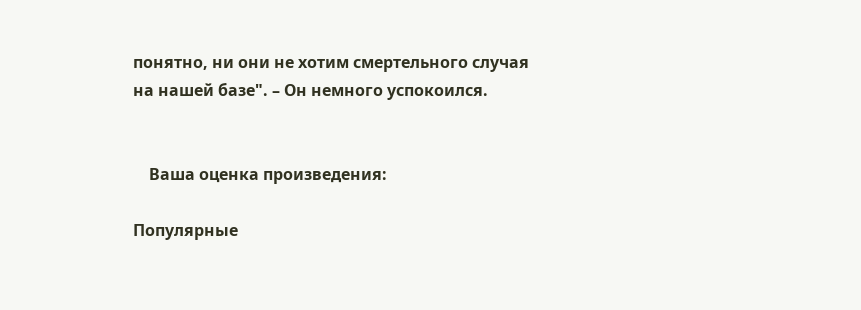понятно, ни они не хотим смертельного случая на нашей базе". – Он немного успокоился.


    Ваша оценка произведения:

Популярные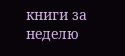книги за неделю